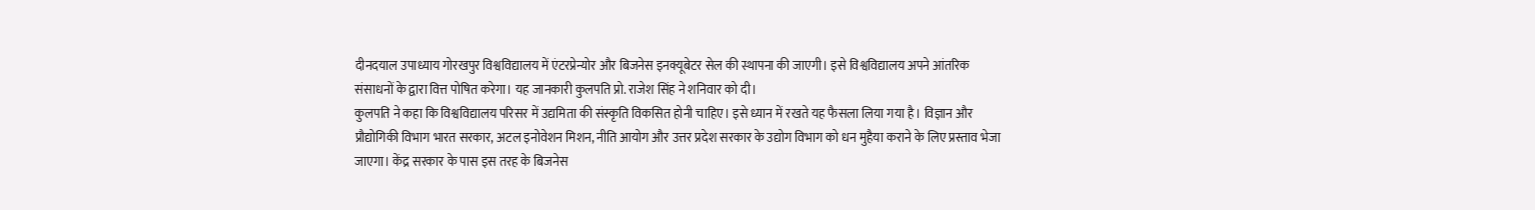दीनदयाल उपाध्याय गोरखपुर विश्वविद्यालय में एंटरप्रेन्योर और बिजनेस इनक्यूबेटर सेल की स्थापना की जाएगी। इसे विश्वविद्यालय अपने आंतरिक संसाधनों के द्वारा वित्त पोषित करेगा। यह जानकारी कुलपति प्रो. राजेश सिंह ने शनिवार को दी।
कुलपति ने कहा कि विश्वविद्यालय परिसर में उद्यमिता की संस्कृति विकसित होनी चाहिए। इसे ध्यान में रखते यह फैसला लिया गया है। विज्ञान और प्रौद्योगिकी विभाग भारत सरकार, अटल इनोवेशन मिशन, नीति आयोग और उत्तर प्रदेश सरकार के उद्योग विभाग को धन मुहैया कराने के लिए प्रस्ताव भेजा जाएगा। केंद्र सरकार के पास इस तरह के बिजनेस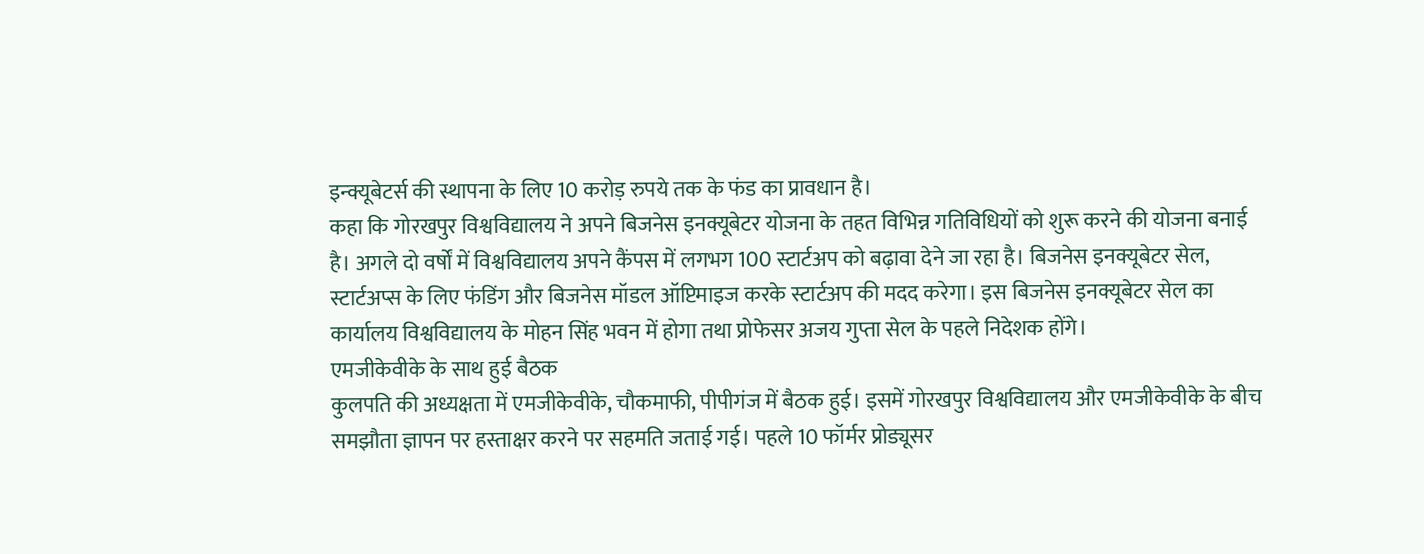इन्क्यूबेटर्स की स्थापना के लिए 10 करोड़ रुपये तक के फंड का प्रावधान है।
कहा कि गोरखपुर विश्वविद्यालय ने अपने बिजनेस इनक्यूबेटर योजना के तहत विभिन्न गतिविधियों को शुरू करने की योजना बनाई है। अगले दो वर्षों में विश्वविद्यालय अपने कैंपस में लगभग 100 स्टार्टअप को बढ़ावा देने जा रहा है। बिजनेस इनक्यूबेटर सेल, स्टार्टअप्स के लिए फंडिंग और बिजनेस मॉडल ऑप्टिमाइज करके स्टार्टअप की मदद करेगा। इस बिजनेस इनक्यूबेटर सेल का कार्यालय विश्वविद्यालय के मोहन सिंह भवन में होगा तथा प्रोफेसर अजय गुप्ता सेल के पहले निदेशक होंगे।
एमजीकेवीके के साथ हुई बैठक
कुलपति की अध्यक्षता में एमजीकेवीके, चौकमाफी, पीपीगंज में बैठक हुई। इसमें गोरखपुर विश्वविद्यालय और एमजीकेवीके के बीच समझौता ज्ञापन पर हस्ताक्षर करने पर सहमति जताई गई। पहले 10 फॉर्मर प्रोड्यूसर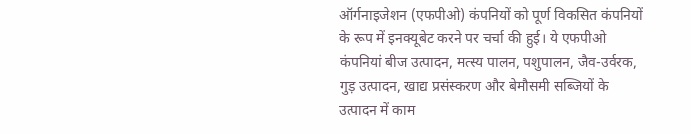ऑर्गनाइजेशन (एफपीओ) कंपनियों को पूर्ण विकसित कंपनियों के रूप में इनक्यूबेट करने पर चर्चा की हुई। ये एफपीओ कंपनियां बीज उत्पादन, मत्स्य पालन, पशुपालन, जैव-उर्वरक, गुड़ उत्पादन, खाद्य प्रसंस्करण और बेमौसमी सब्जियों के उत्पादन में काम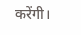करेंगी।